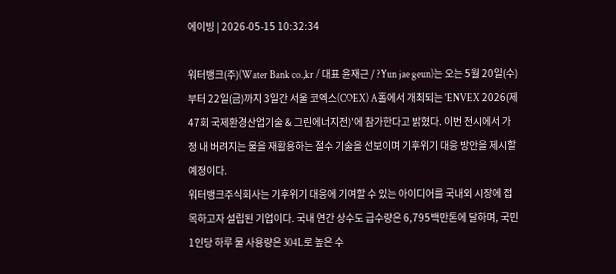에이빙 | 2026-05-15 10:32:34

워터뱅크(주)(Water Bank co.,kr / 대표 윤재근 / ?Yun jae geun)는 오는 5월 20일(수)부터 22일(금)까지 3일간 서울 코엑스(COEX) A홀에서 개최되는 'ENVEX 2026(제47회 국제환경산업기술 & 그린에너지전)'에 참가한다고 밝혔다. 이번 전시에서 가정 내 버려지는 물을 재활용하는 절수 기술을 선보이며 기후위기 대응 방안을 제시할 예정이다.
워터뱅크주식회사는 기후위기 대응에 기여할 수 있는 아이디어를 국내외 시장에 접목하고자 설립된 기업이다. 국내 연간 상수도 급수량은 6,795백만톤에 달하며, 국민 1인당 하루 물 사용량은 304L로 높은 수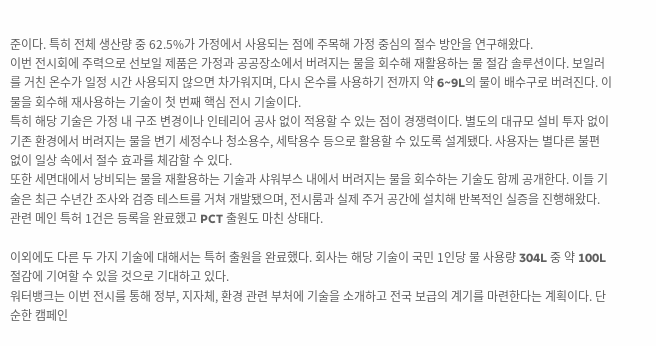준이다. 특히 전체 생산량 중 62.5%가 가정에서 사용되는 점에 주목해 가정 중심의 절수 방안을 연구해왔다.
이번 전시회에 주력으로 선보일 제품은 가정과 공공장소에서 버려지는 물을 회수해 재활용하는 물 절감 솔루션이다. 보일러를 거친 온수가 일정 시간 사용되지 않으면 차가워지며, 다시 온수를 사용하기 전까지 약 6~9L의 물이 배수구로 버려진다. 이 물을 회수해 재사용하는 기술이 첫 번째 핵심 전시 기술이다.
특히 해당 기술은 가정 내 구조 변경이나 인테리어 공사 없이 적용할 수 있는 점이 경쟁력이다. 별도의 대규모 설비 투자 없이 기존 환경에서 버려지는 물을 변기 세정수나 청소용수, 세탁용수 등으로 활용할 수 있도록 설계됐다. 사용자는 별다른 불편 없이 일상 속에서 절수 효과를 체감할 수 있다.
또한 세면대에서 낭비되는 물을 재활용하는 기술과 샤워부스 내에서 버려지는 물을 회수하는 기술도 함께 공개한다. 이들 기술은 최근 수년간 조사와 검증 테스트를 거쳐 개발됐으며, 전시룸과 실제 주거 공간에 설치해 반복적인 실증을 진행해왔다. 관련 메인 특허 1건은 등록을 완료했고 PCT 출원도 마친 상태다.

이외에도 다른 두 가지 기술에 대해서는 특허 출원을 완료했다. 회사는 해당 기술이 국민 1인당 물 사용량 304L 중 약 100L 절감에 기여할 수 있을 것으로 기대하고 있다.
워터뱅크는 이번 전시를 통해 정부, 지자체, 환경 관련 부처에 기술을 소개하고 전국 보급의 계기를 마련한다는 계획이다. 단순한 캠페인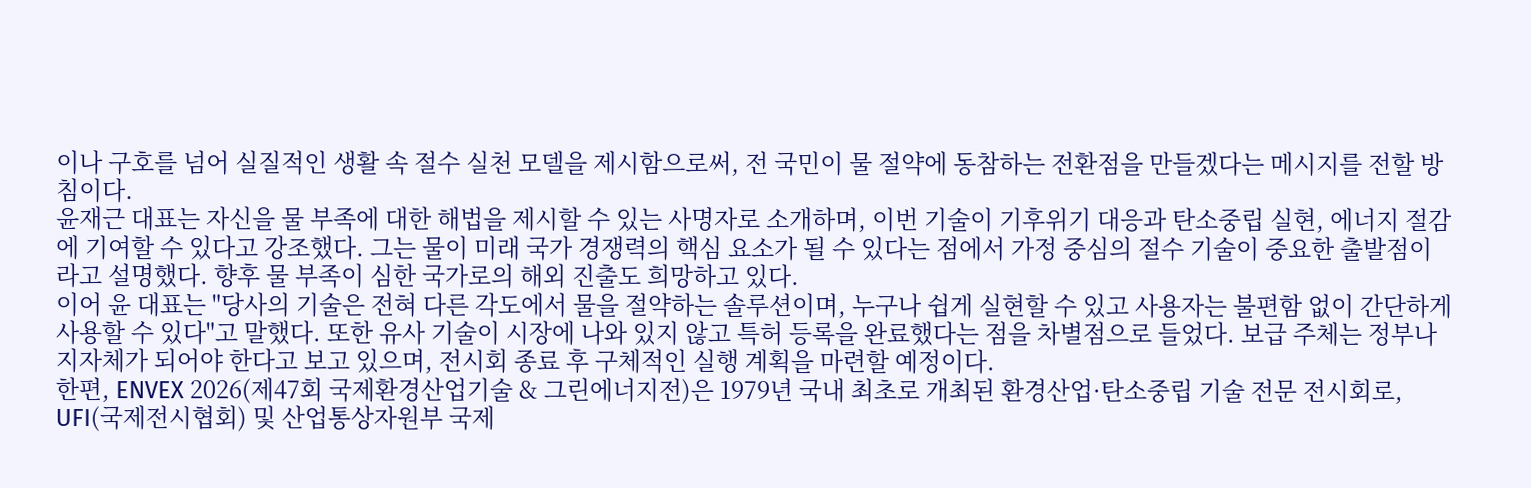이나 구호를 넘어 실질적인 생활 속 절수 실천 모델을 제시함으로써, 전 국민이 물 절약에 동참하는 전환점을 만들겠다는 메시지를 전할 방침이다.
윤재근 대표는 자신을 물 부족에 대한 해법을 제시할 수 있는 사명자로 소개하며, 이번 기술이 기후위기 대응과 탄소중립 실현, 에너지 절감에 기여할 수 있다고 강조했다. 그는 물이 미래 국가 경쟁력의 핵심 요소가 될 수 있다는 점에서 가정 중심의 절수 기술이 중요한 출발점이라고 설명했다. 향후 물 부족이 심한 국가로의 해외 진출도 희망하고 있다.
이어 윤 대표는 "당사의 기술은 전혀 다른 각도에서 물을 절약하는 솔루션이며, 누구나 쉽게 실현할 수 있고 사용자는 불편함 없이 간단하게 사용할 수 있다"고 말했다. 또한 유사 기술이 시장에 나와 있지 않고 특허 등록을 완료했다는 점을 차별점으로 들었다. 보급 주체는 정부나 지자체가 되어야 한다고 보고 있으며, 전시회 종료 후 구체적인 실행 계획을 마련할 예정이다.
한편, ENVEX 2026(제47회 국제환경산업기술 & 그린에너지전)은 1979년 국내 최초로 개최된 환경산업·탄소중립 기술 전문 전시회로, UFI(국제전시협회) 및 산업통상자원부 국제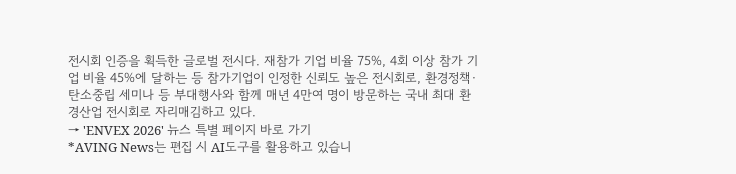전시회 인증을 획득한 글로벌 전시다. 재참가 기업 비율 75%, 4회 이상 참가 기업 비율 45%에 달하는 등 참가기업이 인정한 신뢰도 높은 전시회로, 환경정책·탄소중립 세미나 등 부대행사와 함께 매년 4만여 명이 방문하는 국내 최대 환경산업 전시회로 자리매김하고 있다.
→ 'ENVEX 2026' 뉴스 특별 페이지 바로 가기
*AVING News는 편집 시 AI도구를 활용하고 있습니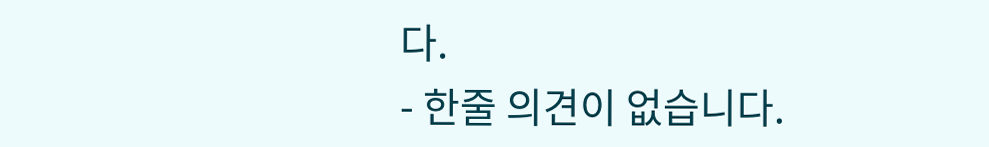다.
- 한줄 의견이 없습니다.